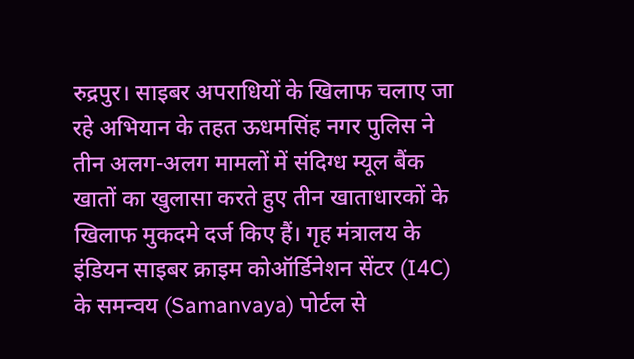रुद्रपुर। साइबर अपराधियों के खिलाफ चलाए जा रहे अभियान के तहत ऊधमसिंह नगर पुलिस ने तीन अलग-अलग मामलों में संदिग्ध म्यूल बैंक खातों का खुलासा करते हुए तीन खाताधारकों के खिलाफ मुकदमे दर्ज किए हैं। गृह मंत्रालय के इंडियन साइबर क्राइम कोऑर्डिनेशन सेंटर (I4C) के समन्वय (Samanvaya) पोर्टल से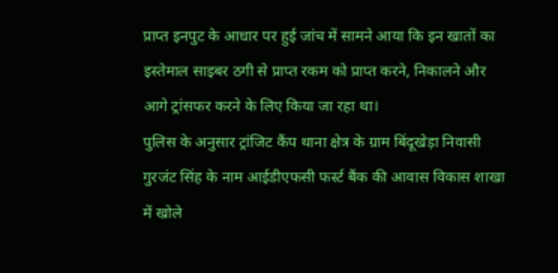प्राप्त इनपुट के आधार पर हुई जांच में सामने आया कि इन खातों का इस्तेमाल साइबर ठगी से प्राप्त रकम को प्राप्त करने, निकालने और आगे ट्रांसफर करने के लिए किया जा रहा था।
पुलिस के अनुसार ट्रांजिट कैंप थाना क्षेत्र के ग्राम बिंदूखेड़ा निवासी गुरजंट सिंह के नाम आईडीएफसी फर्स्ट बैंक की आवास विकास शाखा में खोले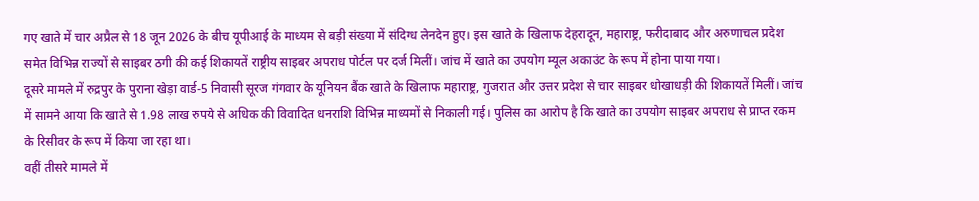गए खाते में चार अप्रैल से 18 जून 2026 के बीच यूपीआई के माध्यम से बड़ी संख्या में संदिग्ध लेनदेन हुए। इस खाते के खिलाफ देहरादून, महाराष्ट्र, फरीदाबाद और अरुणाचल प्रदेश समेत विभिन्न राज्यों से साइबर ठगी की कई शिकायतें राष्ट्रीय साइबर अपराध पोर्टल पर दर्ज मिलीं। जांच में खाते का उपयोग म्यूल अकाउंट के रूप में होना पाया गया।
दूसरे मामले में रुद्रपुर के पुराना खेड़ा वार्ड-5 निवासी सूरज गंगवार के यूनियन बैंक खाते के खिलाफ महाराष्ट्र, गुजरात और उत्तर प्रदेश से चार साइबर धोखाधड़ी की शिकायतें मिलीं। जांच में सामने आया कि खाते से 1.98 लाख रुपये से अधिक की विवादित धनराशि विभिन्न माध्यमों से निकाली गई। पुलिस का आरोप है कि खाते का उपयोग साइबर अपराध से प्राप्त रकम के रिसीवर के रूप में किया जा रहा था।
वहीं तीसरे मामले में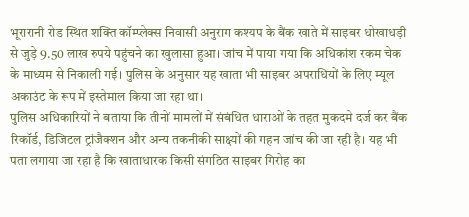भूरारानी रोड स्थित शक्ति कॉम्प्लेक्स निवासी अनुराग कश्यप के बैंक खाते में साइबर धोखाधड़ी से जुड़े 9.50 लाख रुपये पहुंचने का खुलासा हुआ। जांच में पाया गया कि अधिकांश रकम चेक के माध्यम से निकाली गई। पुलिस के अनुसार यह खाता भी साइबर अपराधियों के लिए म्यूल अकाउंट के रूप में इस्तेमाल किया जा रहा था।
पुलिस अधिकारियों ने बताया कि तीनों मामलों में संबंधित धाराओं के तहत मुकदमे दर्ज कर बैंक रिकॉर्ड, डिजिटल ट्रांजैक्शन और अन्य तकनीकी साक्ष्यों की गहन जांच की जा रही है। यह भी पता लगाया जा रहा है कि खाताधारक किसी संगठित साइबर गिरोह का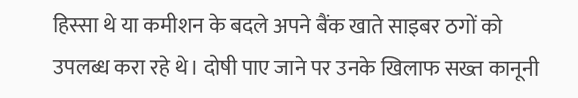हिस्सा थे या कमीशन के बदले अपने बैंक खाते साइबर ठगों को उपलब्ध करा रहे थे। दोषी पाए जाने पर उनके खिलाफ सख्त कानूनी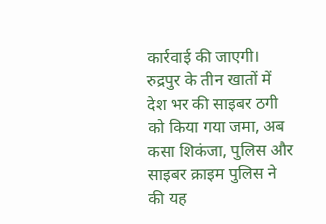कार्रवाई की जाएगी।
रुद्रपुर के तीन खातों में देश भर की साइबर ठगी को किया गया जमा, अब कसा शिकंजा, पुलिस और साइबर क्राइम पुलिस ने की यह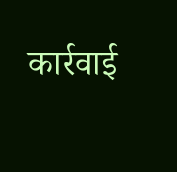कार्रवाई